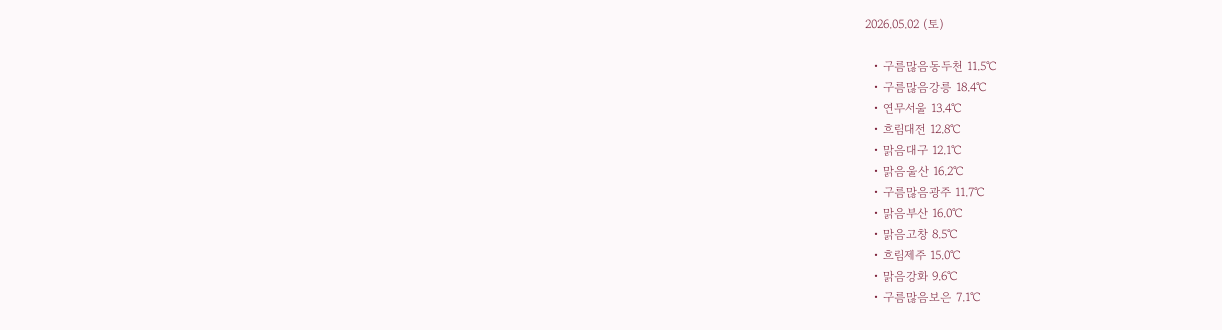2026.05.02 (토)

  • 구름많음동두천 11.5℃
  • 구름많음강릉 18.4℃
  • 연무서울 13.4℃
  • 흐림대전 12.8℃
  • 맑음대구 12.1℃
  • 맑음울산 16.2℃
  • 구름많음광주 11.7℃
  • 맑음부산 16.0℃
  • 맑음고창 8.5℃
  • 흐림제주 15.0℃
  • 맑음강화 9.6℃
  • 구름많음보은 7.1℃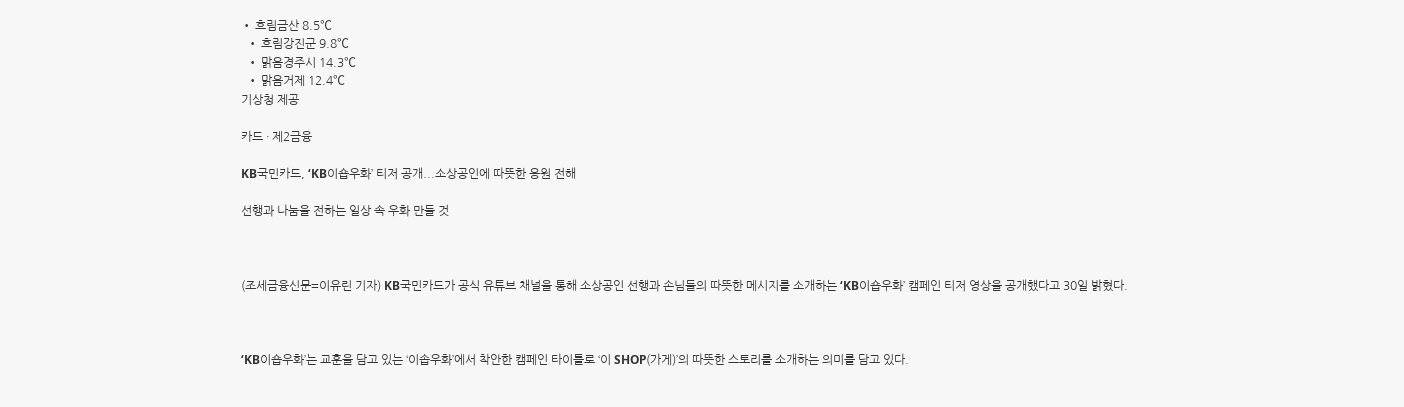• 흐림금산 8.5℃
  • 흐림강진군 9.8℃
  • 맑음경주시 14.3℃
  • 맑음거제 12.4℃
기상청 제공

카드 · 제2금융

KB국민카드, ‘KB이숍우화’ 티저 공개...소상공인에 따뜻한 응원 전해

선행과 나눔을 전하는 일상 속 우화 만들 것



(조세금융신문=이유린 기자) KB국민카드가 공식 유튜브 채널을 통해 소상공인 선행과 손님들의 따뜻한 메시지를 소개하는 ‘KB이숍우화’ 캠페인 티저 영상을 공개했다고 30일 밝혔다.



‘KB이숍우화’는 교훈을 담고 있는 ‘이솝우화’에서 착안한 캠페인 타이틀로 ‘이 SHOP(가게)’의 따뜻한 스토리를 소개하는 의미를 담고 있다.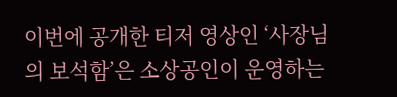이번에 공개한 티저 영상인 ‘사장님의 보석함’은 소상공인이 운영하는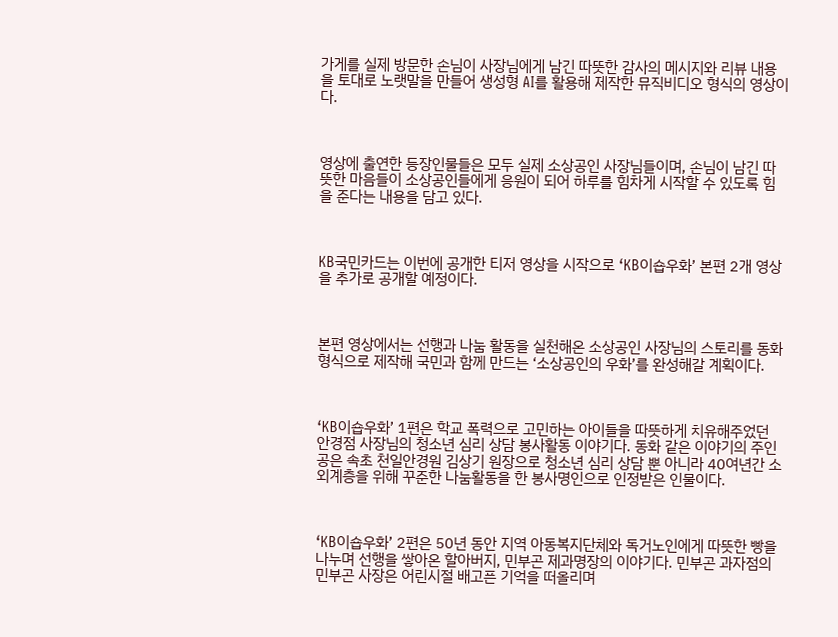가게를 실제 방문한 손님이 사장님에게 남긴 따뜻한 감사의 메시지와 리뷰 내용을 토대로 노랫말을 만들어 생성형 AI를 활용해 제작한 뮤직비디오 형식의 영상이다.



영상에 출연한 등장인물들은 모두 실제 소상공인 사장님들이며, 손님이 남긴 따뜻한 마음들이 소상공인들에게 응원이 되어 하루를 힘차게 시작할 수 있도록 힘을 준다는 내용을 담고 있다.



KB국민카드는 이번에 공개한 티저 영상을 시작으로 ‘KB이숍우화’ 본편 2개 영상을 추가로 공개할 예정이다.



본편 영상에서는 선행과 나눔 활동을 실천해온 소상공인 사장님의 스토리를 동화 형식으로 제작해 국민과 함께 만드는 ‘소상공인의 우화’를 완성해갈 계획이다.



‘KB이숍우화’ 1편은 학교 폭력으로 고민하는 아이들을 따뜻하게 치유해주었던 안경점 사장님의 청소년 심리 상담 봉사활동 이야기다. 동화 같은 이야기의 주인공은 속초 천일안경원 김상기 원장으로 청소년 심리 상담 뿐 아니라 40여년간 소외계층을 위해 꾸준한 나눔활동을 한 봉사명인으로 인정받은 인물이다.



‘KB이숍우화’ 2편은 50년 동안 지역 아동복지단체와 독거노인에게 따뜻한 빵을 나누며 선행을 쌓아온 할아버지, 민부곤 제과명장의 이야기다. 민부곤 과자점의 민부곤 사장은 어린시절 배고픈 기억을 떠올리며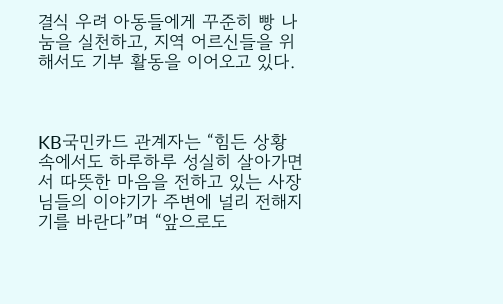결식 우려 아동들에게 꾸준히 빵 나눔을 실천하고, 지역 어르신들을 위해서도 기부 활동을 이어오고 있다.



KB국민카드 관계자는 “힘든 상황 속에서도 하루하루 성실히 살아가면서 따뜻한 마음을 전하고 있는 사장님들의 이야기가 주변에 널리 전해지기를 바란다”며 “앞으로도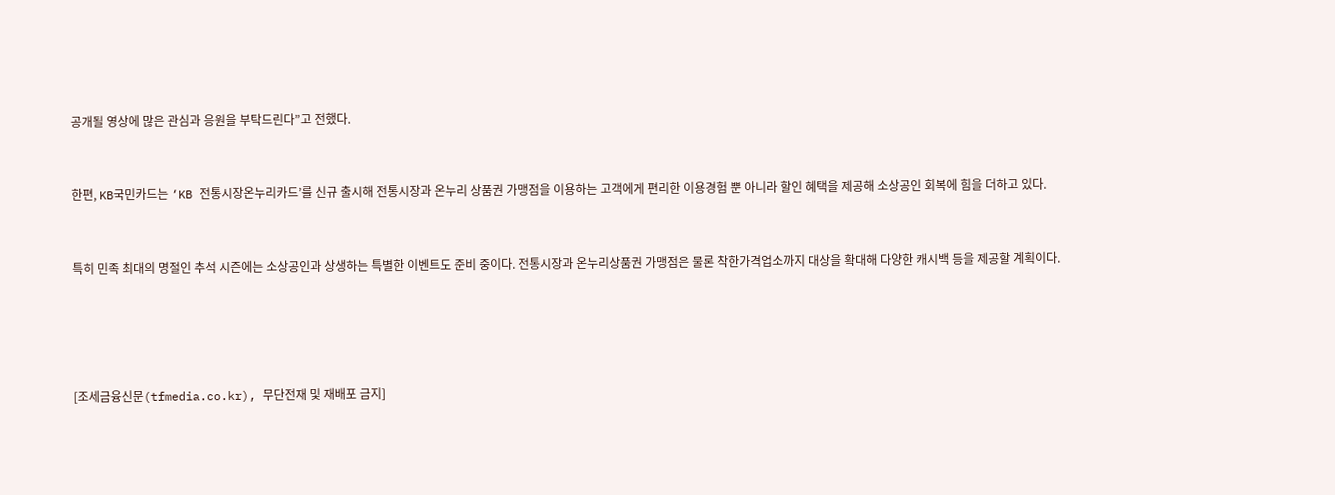공개될 영상에 많은 관심과 응원을 부탁드린다”고 전했다.



한편, KB국민카드는 ‘KB 전통시장온누리카드’를 신규 출시해 전통시장과 온누리 상품권 가맹점을 이용하는 고객에게 편리한 이용경험 뿐 아니라 할인 혜택을 제공해 소상공인 회복에 힘을 더하고 있다.



특히 민족 최대의 명절인 추석 시즌에는 소상공인과 상생하는 특별한 이벤트도 준비 중이다. 전통시장과 온누리상품권 가맹점은 물론 착한가격업소까지 대상을 확대해 다양한 캐시백 등을 제공할 계획이다.






[조세금융신문(tfmedia.co.kr), 무단전재 및 재배포 금지]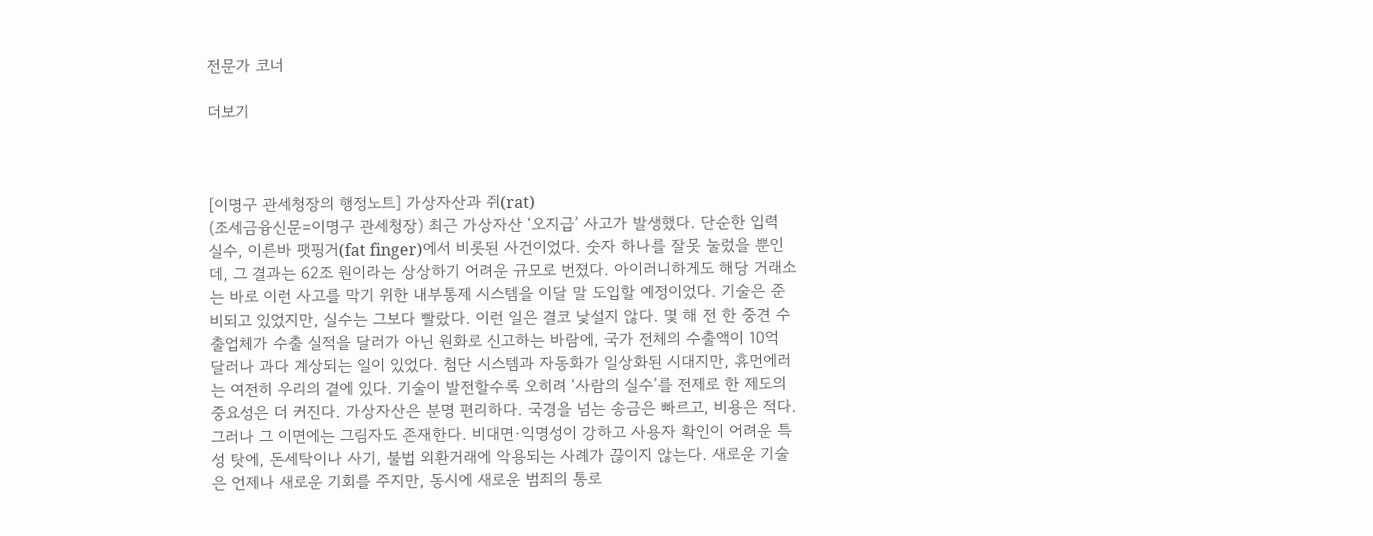전문가 코너

더보기



[이명구 관세청장의 행정노트] 가상자산과 쥐(rat)
(조세금융신문=이명구 관세청장) 최근 가상자산 ‘오지급’ 사고가 발생했다. 단순한 입력 실수, 이른바 팻핑거(fat finger)에서 비롯된 사건이었다. 숫자 하나를 잘못 눌렀을 뿐인데, 그 결과는 62조 원이라는 상상하기 어려운 규모로 번졌다. 아이러니하게도 해당 거래소는 바로 이런 사고를 막기 위한 내부통제 시스템을 이달 말 도입할 예정이었다. 기술은 준비되고 있었지만, 실수는 그보다 빨랐다. 이런 일은 결코 낯설지 않다. 몇 해 전 한 중견 수출업체가 수출 실적을 달러가 아닌 원화로 신고하는 바람에, 국가 전체의 수출액이 10억 달러나 과다 계상되는 일이 있었다. 첨단 시스템과 자동화가 일상화된 시대지만, 휴먼에러는 여전히 우리의 곁에 있다. 기술이 발전할수록 오히려 ‘사람의 실수’를 전제로 한 제도의 중요성은 더 커진다. 가상자산은 분명 편리하다. 국경을 넘는 송금은 빠르고, 비용은 적다. 그러나 그 이면에는 그림자도 존재한다. 비대면·익명성이 강하고 사용자 확인이 어려운 특성 탓에, 돈세탁이나 사기, 불법 외환거래에 악용되는 사례가 끊이지 않는다. 새로운 기술은 언제나 새로운 기회를 주지만, 동시에 새로운 범죄의 통로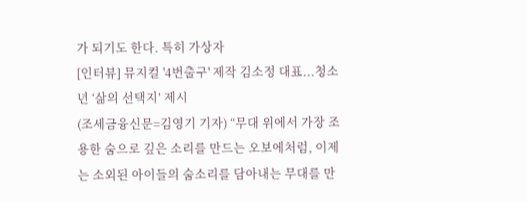가 되기도 한다. 특히 가상자
[인터뷰] 뮤지컬 '4번출구' 제작 김소정 대표...청소년 ‘삶의 선택지’ 제시
(조세금융신문=김영기 기자) “무대 위에서 가장 조용한 숨으로 깊은 소리를 만드는 오보에처럼, 이제는 소외된 아이들의 숨소리를 담아내는 무대를 만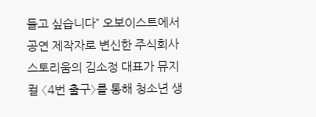들고 싶습니다” 오보이스트에서 공연 제작자로 변신한 주식회사 스토리움의 김소정 대표가 뮤지컬 〈4번 출구〉를 통해 청소년 생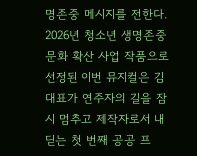명존중 메시지를 전한다. 2026년 청소년 생명존중 문화 확산 사업 작품으로 선정된 이번 뮤지컬은 김 대표가 연주자의 길을 잠시 멈추고 제작자로서 내딛는 첫 번째 공공 프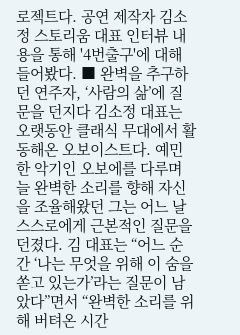로젝트다. 공연 제작자 김소정 스토리움 대표 인터뷰 내용을 통해 '4번출구'에 대해 들어봤다. ■ 완벽을 추구하던 연주자, ‘사람의 삶’에 질문을 던지다 김소정 대표는 오랫동안 클래식 무대에서 활동해온 오보이스트다. 예민한 악기인 오보에를 다루며 늘 완벽한 소리를 향해 자신을 조율해왔던 그는 어느 날 스스로에게 근본적인 질문을 던졌다. 김 대표는 “어느 순간 ‘나는 무엇을 위해 이 숨을 쏟고 있는가’라는 질문이 남았다”면서 “완벽한 소리를 위해 버텨온 시간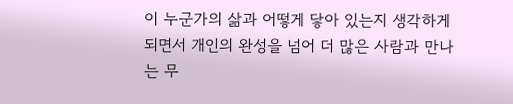이 누군가의 삶과 어떻게 닿아 있는지 생각하게 되면서 개인의 완성을 넘어 더 많은 사람과 만나는 무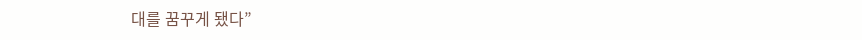대를 꿈꾸게 됐다”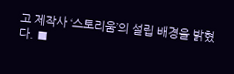고 제작사 ‘스토리움’의 설립 배경을 밝혔다. ■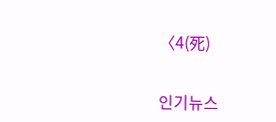〈4(死)


인기뉴스